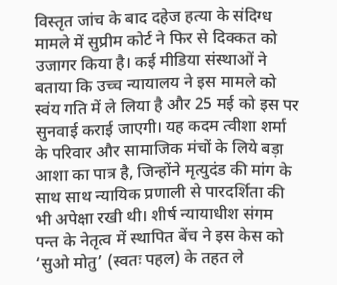विस्तृत जांच के बाद दहेज हत्या के संदिग्ध मामले में सुप्रीम कोर्ट ने फिर से दिक्कत को उजागर किया है। कई मीडिया संस्थाओं ने बताया कि उच्च न्यायालय ने इस मामले को स्वंय गति में ले लिया है और 25 मई को इस पर सुनवाई कराई जाएगी। यह कदम त्वीशा शर्मा के परिवार और सामाजिक मंचों के लिये बड़ा आशा का पात्र है, जिन्होंने मृत्युदंड की मांग के साथ साथ न्यायिक प्रणाली से पारदर्शिता की भी अपेक्षा रखी थी। शीर्ष न्यायाधीश संगम पन्त के नेतृत्व में स्थापित बेंच ने इस केस को ‘सुओ मोतु’ (स्वतः पहल) के तहत ले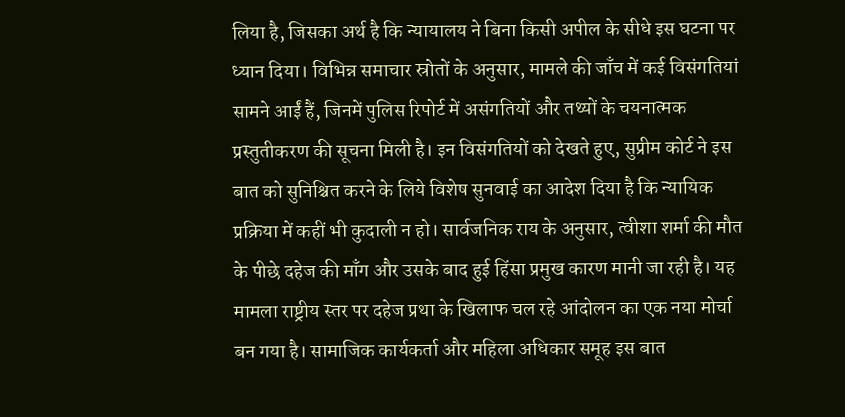लिया है, जिसका अर्थ है कि न्यायालय ने बिना किसी अपील के सीधे इस घटना पर ध्यान दिया। विभिन्न समाचार स्रोतों के अनुसार, मामले की जाँच में कई विसंगतियां सामने आईं हैं, जिनमें पुलिस रिपोर्ट में असंगतियों और तथ्यों के चयनात्मक प्रस्तुतीकरण की सूचना मिली है। इन विसंगतियों को देखते हुए, सुप्रीम कोर्ट ने इस बात को सुनिश्चित करने के लिये विशेष सुनवाई का आदेश दिया है कि न्यायिक प्रक्रिया में कहीं भी कुदाली न हो। सार्वजनिक राय के अनुसार, त्वीशा शर्मा की मौत के पीछे दहेज की माँग और उसके बाद हुई हिंसा प्रमुख कारण मानी जा रही है। यह मामला राष्ट्रीय स्तर पर दहेज प्रथा के खिलाफ चल रहे आंदोलन का एक नया मोर्चा बन गया है। सामाजिक कार्यकर्ता और महिला अधिकार समूह इस बात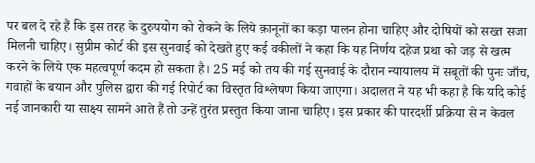पर बल दे रहे हैं कि इस तरह के दुरुपयोग को रोकने के लिये क़ानूनों का कड़ा पालन होना चाहिए और दोषियों को सख्त सजा मिलनी चाहिए। सुप्रीम कोर्ट की इस सुनवाई को देखते हुए कई वकीलों ने कहा कि यह निर्णय दहेज प्रथा को जड़ से खत्म करने के लिये एक महत्वपूर्ण कदम हो सकता है। 25 मई को तय की गई सुनवाई के दौरान न्यायालय में सबूतों की पुनः जाँच, गवाहों के बयान और पुलिस द्वारा की गई रिपोर्ट का विस्तृत विश्लेषण किया जाएगा। अदालत ने यह भी कहा है कि यदि कोई नई जानकारी या साक्ष्य सामने आते हैं तो उन्हें तुरंत प्रस्तुत किया जाना चाहिए। इस प्रकार की पारदर्शी प्रक्रिया से न केवल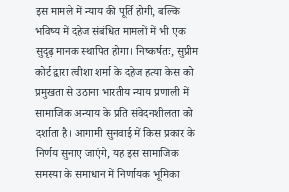इस मामले में न्याय की पूर्ति होगी, बल्कि भविष्य में दहेज संबंधित मामलों में भी एक सुदृढ़ मानक स्थापित होगा। निष्कर्षतः, सुप्रीम कोर्ट द्वारा त्वीशा शर्मा के दहेज हत्या केस को प्रमुखता से उठाना भारतीय न्याय प्रणाली में सामाजिक अन्याय के प्रति संवेदनशीलता को दर्शाता है। आगामी सुनवाई में किस प्रकार के निर्णय सुनाए जाएंगे, यह इस सामाजिक समस्या के समाधान में निर्णायक भूमिका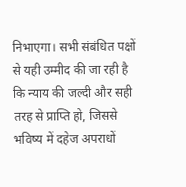निभाएगा। सभी संबंधित पक्षों से यही उम्मीद की जा रही है कि न्याय की जल्दी और सही तरह से प्राप्ति हो, जिससे भविष्य में दहेज अपराधों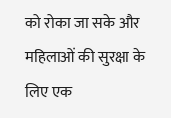को रोका जा सके और महिलाओं की सुरक्षा के लिए एक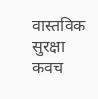वास्तविक सुरक्षा कवच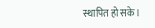स्थापित हो सके।